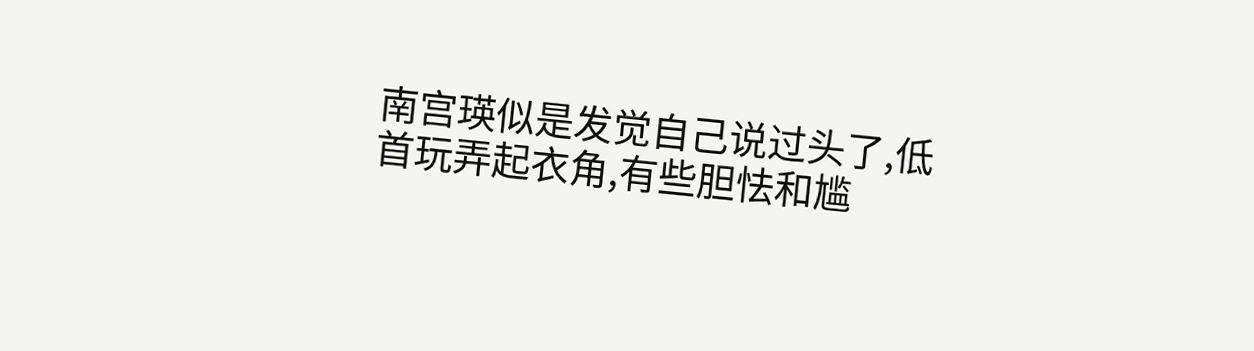南宫瑛似是发觉自己说过头了,低首玩弄起衣角,有些胆怯和尴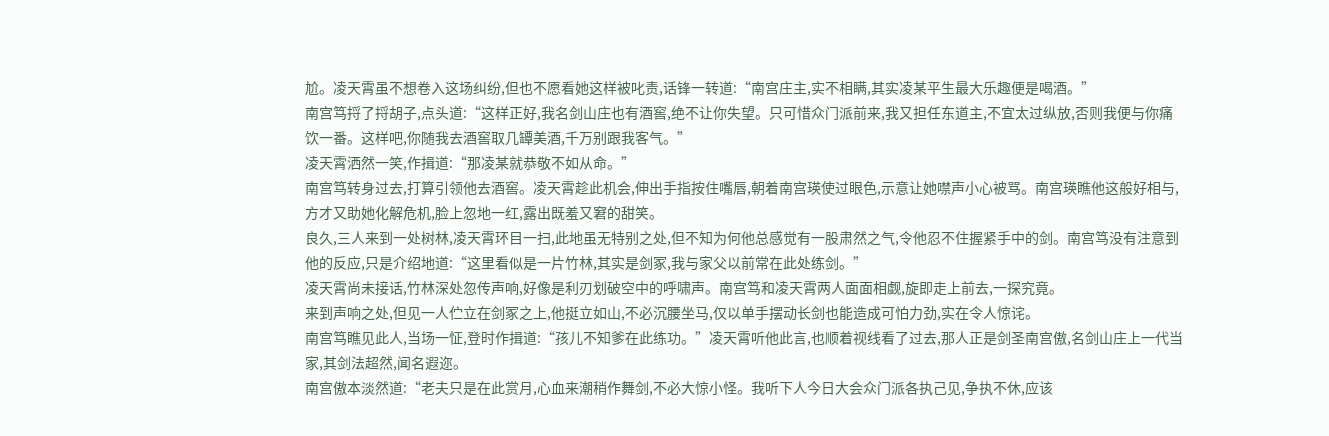尬。凌天霄虽不想卷入这场纠纷,但也不愿看她这样被叱责,话锋一转道:“南宫庄主,实不相瞒,其实凌某平生最大乐趣便是喝酒。”
南宫笃捋了捋胡子,点头道:“这样正好,我名剑山庄也有酒窖,绝不让你失望。只可惜众门派前来,我又担任东道主,不宜太过纵放,否则我便与你痛饮一番。这样吧,你随我去酒窖取几罈美酒,千万别跟我客气。”
凌天霄洒然一笑,作揖道:“那凌某就恭敬不如从命。”
南宫笃转身过去,打算引领他去酒窖。凌天霄趁此机会,伸出手指按住嘴唇,朝着南宫瑛使过眼色,示意让她噤声小心被骂。南宫瑛瞧他这般好相与,方才又助她化解危机,脸上忽地一红,露出既羞又窘的甜笑。
良久,三人来到一处树林,凌天霄环目一扫,此地虽无特别之处,但不知为何他总感觉有一股肃然之气,令他忍不住握紧手中的剑。南宫笃没有注意到他的反应,只是介绍地道:“这里看似是一片竹林,其实是剑冢,我与家父以前常在此处练剑。”
凌天霄尚未接话,竹林深处忽传声响,好像是利刃划破空中的呼啸声。南宫笃和凌天霄两人面面相觑,旋即走上前去,一探究竟。
来到声响之处,但见一人伫立在剑冢之上,他挺立如山,不必沉腰坐马,仅以单手摆动长剑也能造成可怕力劲,实在令人惊诧。
南宫笃瞧见此人,当场一怔,登时作揖道:“孩儿不知爹在此练功。”凌天霄听他此言,也顺着视线看了过去,那人正是剑圣南宫傲,名剑山庄上一代当家,其剑法超然,闻名遐迩。
南宫傲本淡然道:“老夫只是在此赏月,心血来潮稍作舞剑,不必大惊小怪。我听下人今日大会众门派各执己见,争执不休,应该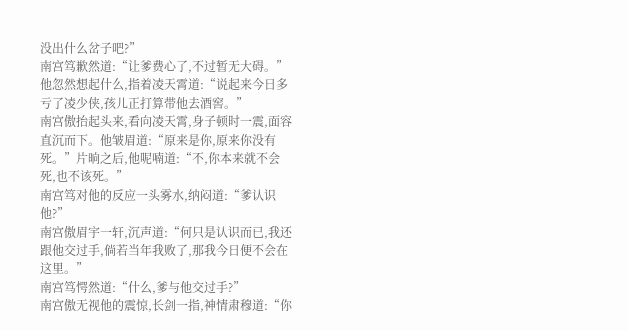没出什么岔子吧?”
南宫笃歉然道:“让爹费心了,不过暂无大碍。”他忽然想起什么,指着凌天霄道:“说起来今日多亏了凌少侠,孩儿正打算带他去酒窖。”
南宫傲抬起头来,看向凌天霄,身子顿时一震,面容直沉而下。他皱眉道:“原来是你,原来你没有死。”片晌之后,他呢喃道:“不,你本来就不会死,也不该死。”
南宫笃对他的反应一头雾水,纳闷道:“爹认识他?”
南宫傲眉宇一轩,沉声道:“何只是认识而已,我还跟他交过手,倘若当年我败了,那我今日便不会在这里。”
南宫笃愕然道:“什么,爹与他交过手?”
南宫傲无视他的震惊,长剑一指,神情肃穆道:“你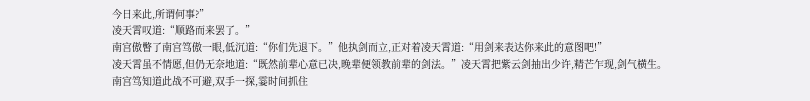今日来此,所谓何事?”
凌天霄叹道:“顺路而来罢了。”
南宫傲瞥了南宫笃傲一眼,低沉道:“你们先退下。”他执剑而立,正对着凌天霄道:“用剑来表达你来此的意图吧!”
凌天霄虽不情愿,但仍无奈地道:“既然前辈心意已决,晚辈便领教前辈的剑法。”凌天霄把紫云剑抽出少许,精芒乍现,剑气横生。
南宫笃知道此战不可避,双手一探,霎时间抓住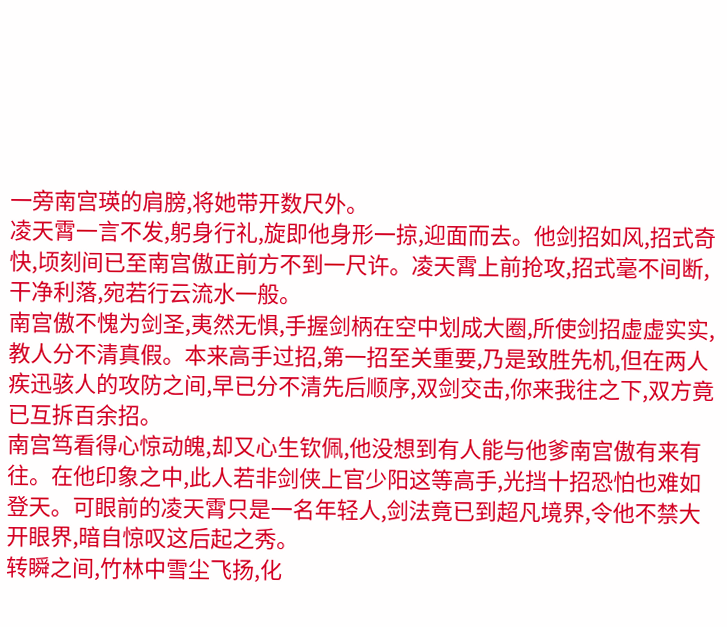一旁南宫瑛的肩膀,将她带开数尺外。
凌天霄一言不发,躬身行礼,旋即他身形一掠,迎面而去。他剑招如风,招式奇快,顷刻间已至南宫傲正前方不到一尺许。凌天霄上前抢攻,招式毫不间断,干净利落,宛若行云流水一般。
南宫傲不愧为剑圣,夷然无惧,手握剑柄在空中划成大圈,所使剑招虚虚实实,教人分不清真假。本来高手过招,第一招至关重要,乃是致胜先机,但在两人疾迅骇人的攻防之间,早已分不清先后顺序,双剑交击,你来我往之下,双方竟已互拆百余招。
南宫笃看得心惊动魄,却又心生钦佩,他没想到有人能与他爹南宫傲有来有往。在他印象之中,此人若非剑侠上官少阳这等高手,光挡十招恐怕也难如登天。可眼前的凌天霄只是一名年轻人,剑法竟已到超凡境界,令他不禁大开眼界,暗自惊叹这后起之秀。
转瞬之间,竹林中雪尘飞扬,化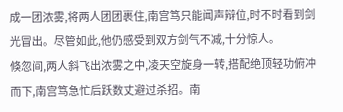成一团浓雾,将两人团团裹住,南宫笃只能闻声辩位,时不时看到剑光冒出。尽管如此,他仍感受到双方剑气不减,十分惊人。
倏忽间,两人斜飞出浓雾之中,凌天空旋身一转,搭配绝顶轻功俯冲而下,南宫笃急忙后跃数丈避过杀招。南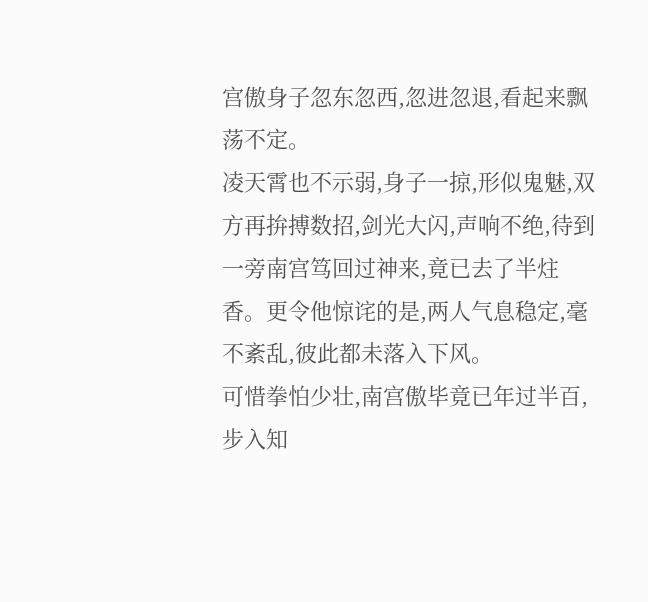宫傲身子忽东忽西,忽进忽退,看起来飘荡不定。
凌天霄也不示弱,身子一掠,形似鬼魅,双方再拚搏数招,剑光大闪,声响不绝,待到一旁南宫笃回过神来,竟已去了半炷香。更令他惊诧的是,两人气息稳定,毫不紊乱,彼此都未落入下风。
可惜拳怕少壮,南宫傲毕竟已年过半百,步入知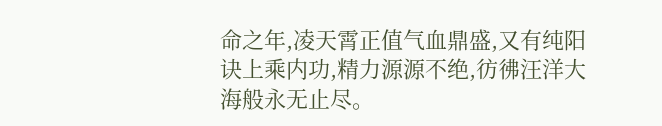命之年,凌天霄正值气血鼎盛,又有纯阳诀上乘内功,精力源源不绝,彷彿汪洋大海般永无止尽。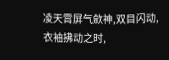凌天霄屏气歛神,双目闪动,衣袖拂动之时,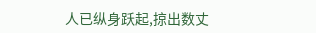人已纵身跃起,掠出数丈